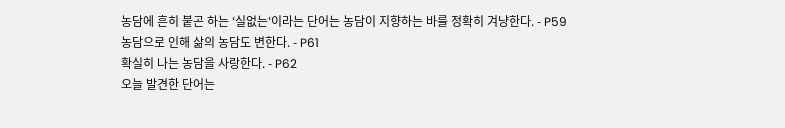농담에 흔히 붙곤 하는 ‘실없는‘이라는 단어는 농담이 지향하는 바를 정확히 겨냥한다. - P59
농담으로 인해 삶의 농담도 변한다. - P61
확실히 나는 농담을 사랑한다. - P62
오늘 발견한 단어는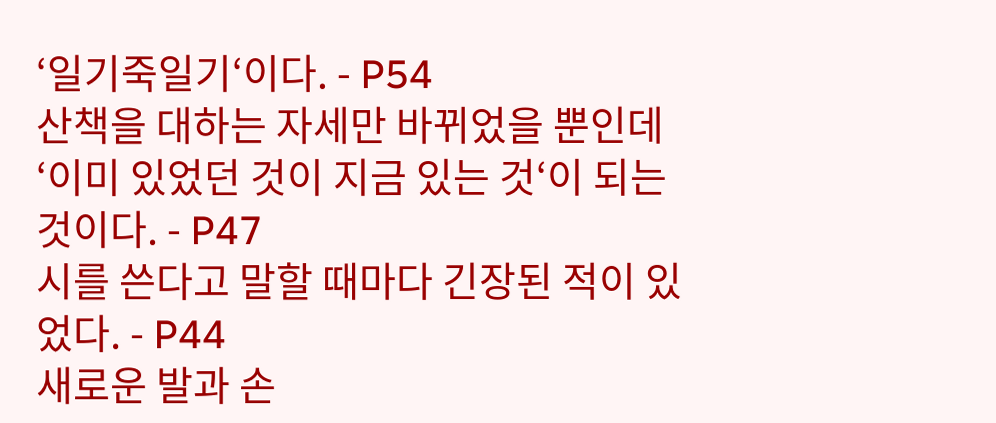‘일기죽일기‘이다. - P54
산책을 대하는 자세만 바뀌었을 뿐인데‘이미 있었던 것이 지금 있는 것‘이 되는 것이다. - P47
시를 쓴다고 말할 때마다 긴장된 적이 있었다. - P44
새로운 발과 손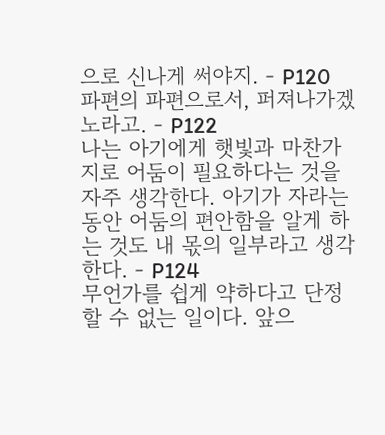으로 신나게 써야지. - P120
파편의 파편으로서, 퍼져나가겠노라고. - P122
나는 아기에게 햇빛과 마찬가지로 어둠이 필요하다는 것을 자주 생각한다. 아기가 자라는 동안 어둠의 편안함을 알게 하는 것도 내 몫의 일부라고 생각한다. - P124
무언가를 쉽게 약하다고 단정할 수 없는 일이다. 앞으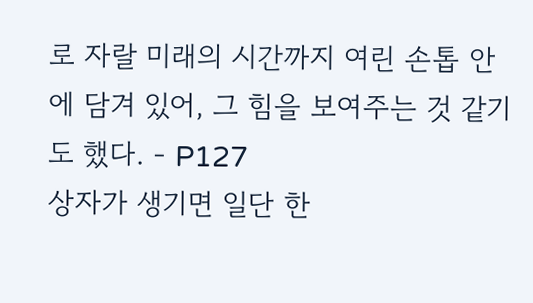로 자랄 미래의 시간까지 여린 손톱 안에 담겨 있어, 그 힘을 보여주는 것 같기도 했다. - P127
상자가 생기면 일단 한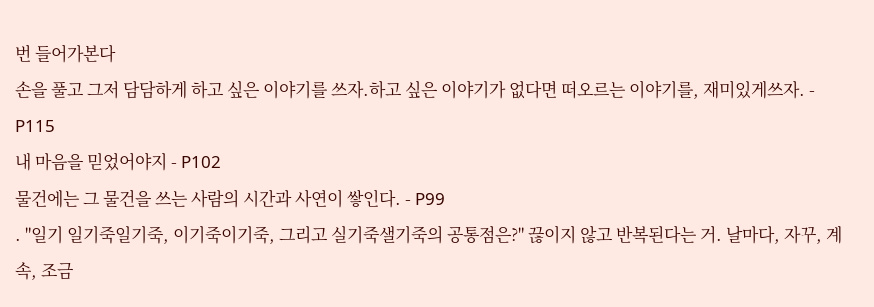번 들어가본다
손을 풀고 그저 담담하게 하고 싶은 이야기를 쓰자.하고 싶은 이야기가 없다면 떠오르는 이야기를, 재미있게쓰자. - P115
내 마음을 믿었어야지 - P102
물건에는 그 물건을 쓰는 사람의 시간과 사연이 쌓인다. - P99
. "일기 일기죽일기죽, 이기죽이기죽, 그리고 실기죽샐기죽의 공통점은?" 끊이지 않고 반복된다는 거. 날마다, 자꾸, 계속, 조금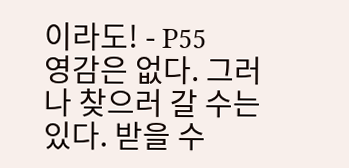이라도! - P55
영감은 없다. 그러나 찾으러 갈 수는 있다. 받을 수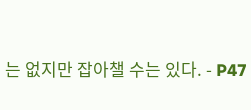는 없지만 잡아챌 수는 있다. - P47